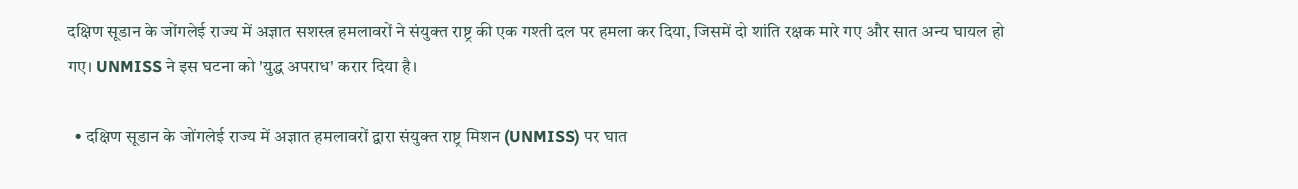दक्षिण सूडान के जोंगलेई राज्य में अज्ञात सशस्त्र हमलावरों ने संयुक्त राष्ट्र की एक गश्ती दल पर हमला कर दिया, जिसमें दो शांति रक्षक मारे गए और सात अन्य घायल हो गए। UNMISS ने इस घटना को 'युद्ध अपराध' करार दिया है।

  • दक्षिण सूडान के जोंगलेई राज्य में अज्ञात हमलावरों द्वारा संयुक्त राष्ट्र मिशन (UNMISS) पर घात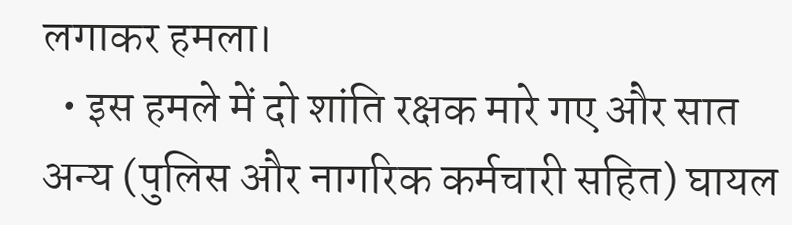लगाकर हमला।
  • इस हमले में दो शांति रक्षक मारे गए और सात अन्य (पुलिस और नागरिक कर्मचारी सहित) घायल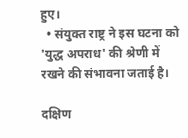हुए।
  • संयुक्त राष्ट्र ने इस घटना को 'युद्ध अपराध' की श्रेणी में रखने की संभावना जताई है।

दक्षिण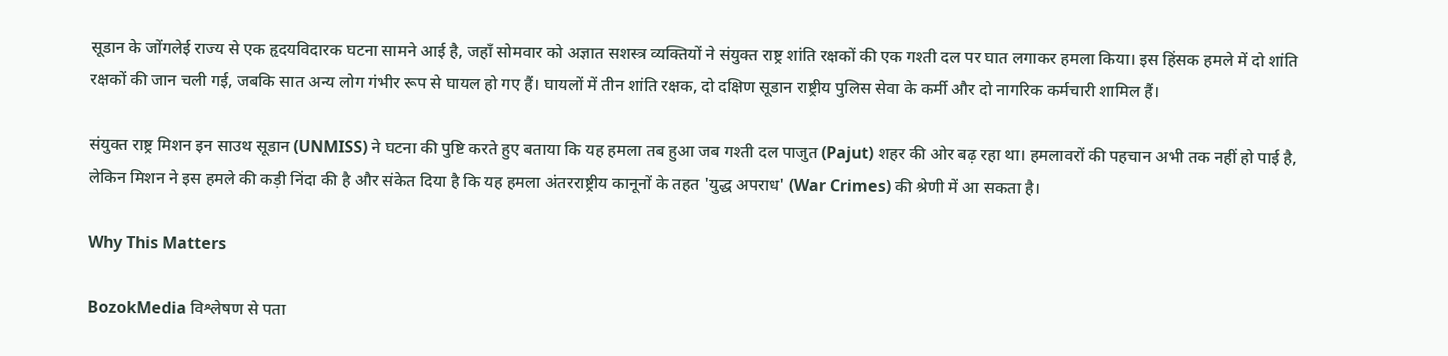सूडान के जोंगलेई राज्य से एक हृदयविदारक घटना सामने आई है, जहाँ सोमवार को अज्ञात सशस्त्र व्यक्तियों ने संयुक्त राष्ट्र शांति रक्षकों की एक गश्ती दल पर घात लगाकर हमला किया। इस हिंसक हमले में दो शांति रक्षकों की जान चली गई, जबकि सात अन्य लोग गंभीर रूप से घायल हो गए हैं। घायलों में तीन शांति रक्षक, दो दक्षिण सूडान राष्ट्रीय पुलिस सेवा के कर्मी और दो नागरिक कर्मचारी शामिल हैं।

संयुक्त राष्ट्र मिशन इन साउथ सूडान (UNMISS) ने घटना की पुष्टि करते हुए बताया कि यह हमला तब हुआ जब गश्ती दल पाजुत (Pajut) शहर की ओर बढ़ रहा था। हमलावरों की पहचान अभी तक नहीं हो पाई है, लेकिन मिशन ने इस हमले की कड़ी निंदा की है और संकेत दिया है कि यह हमला अंतरराष्ट्रीय कानूनों के तहत 'युद्ध अपराध' (War Crimes) की श्रेणी में आ सकता है।

Why This Matters

BozokMedia विश्लेषण से पता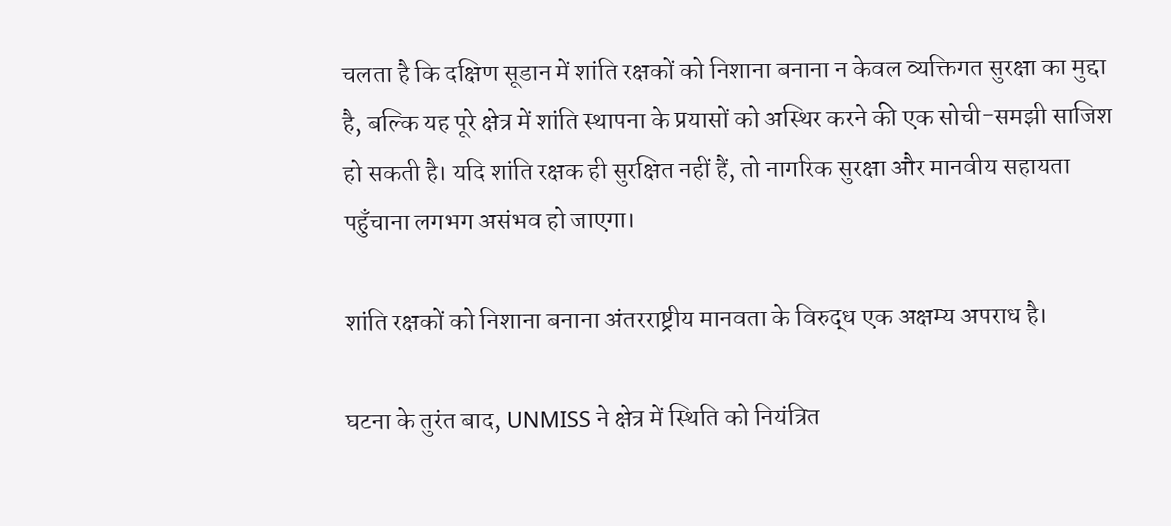चलता है कि दक्षिण सूडान में शांति रक्षकों को निशाना बनाना न केवल व्यक्तिगत सुरक्षा का मुद्दा है, बल्कि यह पूरे क्षेत्र में शांति स्थापना के प्रयासों को अस्थिर करने की एक सोची-समझी साजिश हो सकती है। यदि शांति रक्षक ही सुरक्षित नहीं हैं, तो नागरिक सुरक्षा और मानवीय सहायता पहुँचाना लगभग असंभव हो जाएगा।

शांति रक्षकों को निशाना बनाना अंतरराष्ट्रीय मानवता के विरुद्ध एक अक्षम्य अपराध है।

घटना के तुरंत बाद, UNMISS ने क्षेत्र में स्थिति को नियंत्रित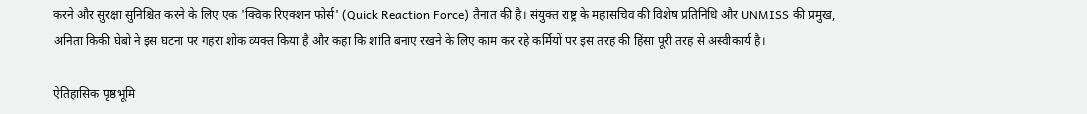करने और सुरक्षा सुनिश्चित करने के लिए एक 'क्विक रिएक्शन फोर्स' (Quick Reaction Force) तैनात की है। संयुक्त राष्ट्र के महासचिव की विशेष प्रतिनिधि और UNMISS की प्रमुख, अनिता किकी घेबो ने इस घटना पर गहरा शोक व्यक्त किया है और कहा कि शांति बनाए रखने के लिए काम कर रहे कर्मियों पर इस तरह की हिंसा पूरी तरह से अस्वीकार्य है।

ऐतिहासिक पृष्ठभूमि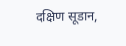दक्षिण सूडान,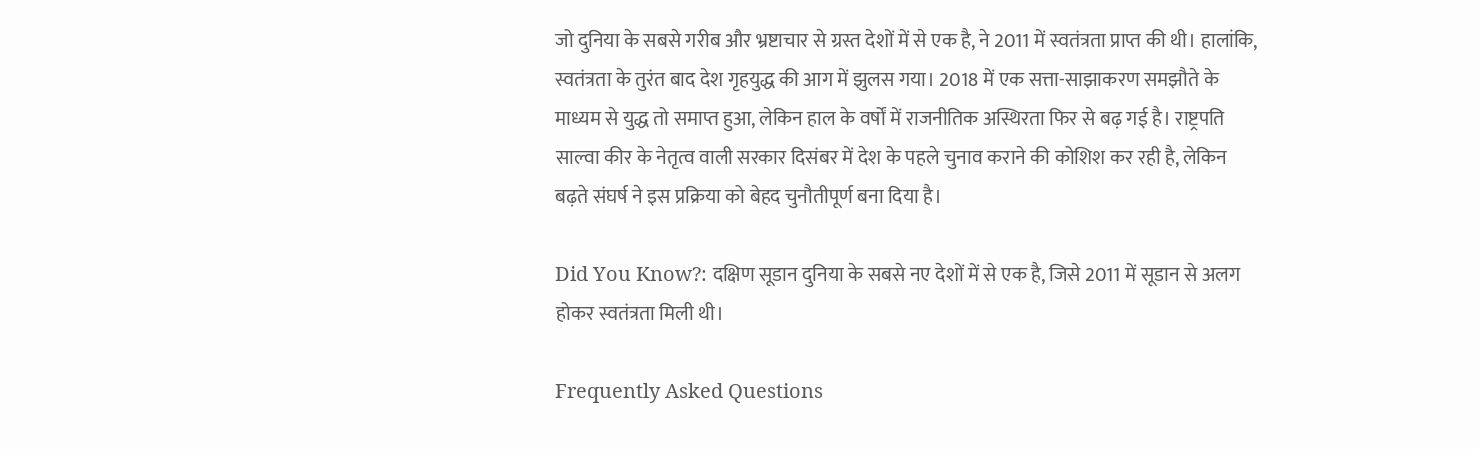जो दुनिया के सबसे गरीब और भ्रष्टाचार से ग्रस्त देशों में से एक है, ने 2011 में स्वतंत्रता प्राप्त की थी। हालांकि, स्वतंत्रता के तुरंत बाद देश गृहयुद्ध की आग में झुलस गया। 2018 में एक सत्ता-साझाकरण समझौते के माध्यम से युद्ध तो समाप्त हुआ, लेकिन हाल के वर्षों में राजनीतिक अस्थिरता फिर से बढ़ गई है। राष्ट्रपति साल्वा कीर के नेतृत्व वाली सरकार दिसंबर में देश के पहले चुनाव कराने की कोशिश कर रही है, लेकिन बढ़ते संघर्ष ने इस प्रक्रिया को बेहद चुनौतीपूर्ण बना दिया है।

Did You Know?: दक्षिण सूडान दुनिया के सबसे नए देशों में से एक है, जिसे 2011 में सूडान से अलग होकर स्वतंत्रता मिली थी।

Frequently Asked Questions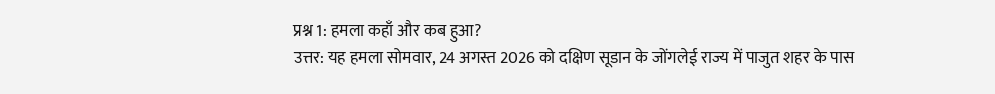प्रश्न 1: हमला कहाँ और कब हुआ?
उत्तर: यह हमला सोमवार, 24 अगस्त 2026 को दक्षिण सूडान के जोंगलेई राज्य में पाजुत शहर के पास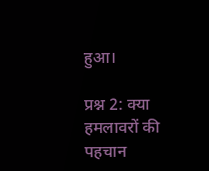हुआ।

प्रश्न 2: क्या हमलावरों की पहचान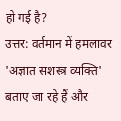हो गई है?
उत्तर: वर्तमान में हमलावर 'अज्ञात सशस्त्र व्यक्ति' बताए जा रहे हैं और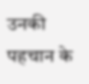उनकी पहचान के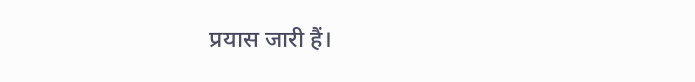प्रयास जारी हैं।